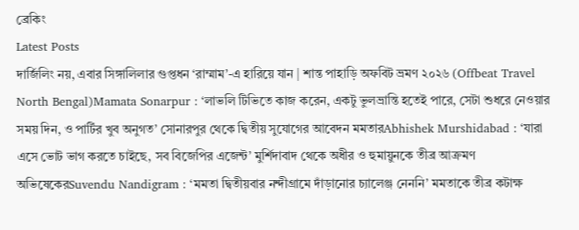ব্রেকিং
Latest Posts
দার্জিলিং নয়, এবার সিঙ্গালিলার গুপ্তধন ‘রাম্মাম’-এ হারিয়ে যান | শান্ত পাহাড়ি অফবিট ভ্রমণ ২০২৬ (Offbeat Travel North Bengal)Mamata Sonarpur : ‘লাভলি টিভিতে কাজ করেন, একটু ভুলভ্রান্তি হতেই পারে, সেটা শুধরে নেওয়ার সময় দিন, ও পার্টির খুব অনুগত’ সোনারপুর থেকে দ্বিতীয় সুযোগের আবেদন মমতারAbhishek Murshidabad : ‘যারা এসে ভোট ভাগ করতে চাইছে, সব বিজেপির এজেন্ট’ মুর্শিদাবাদ থেকে অধীর ও হুমায়ুনকে তীব্র আক্রমণ অভিষেকেরSuvendu Nandigram : ‘মমতা দ্বিতীয়বার নন্দীগ্রামে দাঁড়ানোর চ্যালেঞ্জ নেননি’ মমতাকে তীব্র কটাক্ষ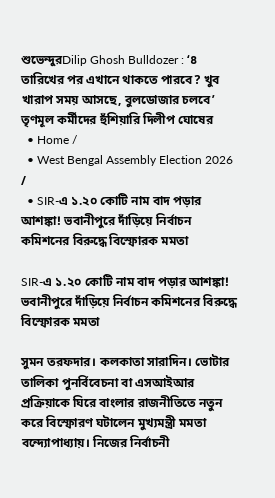শুভেন্দুরDilip Ghosh Bulldozer : ‘৪ তারিখের পর এখানে থাকতে পারবে? খুব খারাপ সময় আসছে, বুলডোজার চলবে’ তৃণমূল কর্মীদের হুঁশিয়ারি দিলীপ ঘোষের
  • Home /
  • West Bengal Assembly Election 2026 /
  • SIR-এ ১.২০ কোটি নাম বাদ পড়ার আশঙ্কা! ভবানীপুরে দাঁড়িয়ে নির্বাচন কমিশনের বিরুদ্ধে বিস্ফোরক মমতা

SIR-এ ১.২০ কোটি নাম বাদ পড়ার আশঙ্কা! ভবানীপুরে দাঁড়িয়ে নির্বাচন কমিশনের বিরুদ্ধে বিস্ফোরক মমতা

সুমন তরফদার। কলকাতা সারাদিন। ভোটার তালিকা পুনর্বিবেচনা বা এসআইআর প্রক্রিয়াকে ঘিরে বাংলার রাজনীতিতে নতুন করে বিস্ফোরণ ঘটালেন মুখ্যমন্ত্রী মমতা বন্দ্যোপাধ্যায়। নিজের নির্বাচনী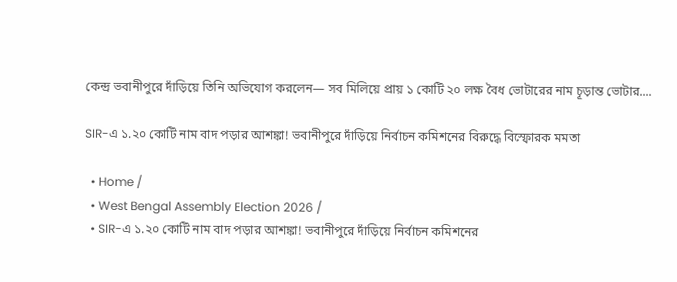কেন্দ্র ভবানীপুরে দাঁড়িয়ে তিনি অভিযোগ করলেন— সব মিলিয়ে প্রায় ১ কোটি ২০ লক্ষ বৈধ ভোটারের নাম চূড়ান্ত ভোটার....

SIR-এ ১.২০ কোটি নাম বাদ পড়ার আশঙ্কা! ভবানীপুরে দাঁড়িয়ে নির্বাচন কমিশনের বিরুদ্ধে বিস্ফোরক মমতা

  • Home /
  • West Bengal Assembly Election 2026 /
  • SIR-এ ১.২০ কোটি নাম বাদ পড়ার আশঙ্কা! ভবানীপুরে দাঁড়িয়ে নির্বাচন কমিশনের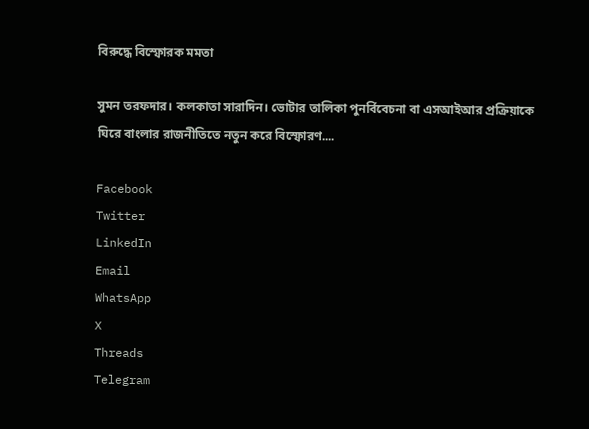বিরুদ্ধে বিস্ফোরক মমতা

সুমন তরফদার। কলকাতা সারাদিন। ভোটার তালিকা পুনর্বিবেচনা বা এসআইআর প্রক্রিয়াকে ঘিরে বাংলার রাজনীতিতে নতুন করে বিস্ফোরণ....

Facebook
Twitter
LinkedIn
Email
WhatsApp
X
Threads
Telegram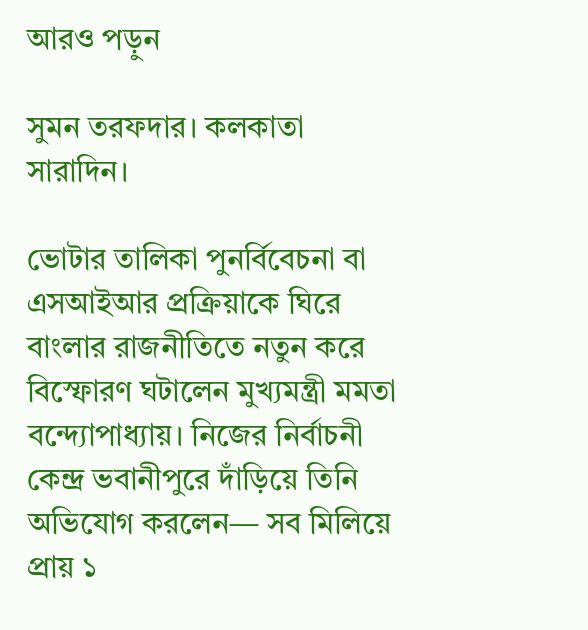আরও পড়ুন

সুমন তরফদার। কলকাতা সারাদিন।

ভোটার তালিকা পুনর্বিবেচনা বা এসআইআর প্রক্রিয়াকে ঘিরে বাংলার রাজনীতিতে নতুন করে বিস্ফোরণ ঘটালেন মুখ্যমন্ত্রী মমতা বন্দ্যোপাধ্যায়। নিজের নির্বাচনী কেন্দ্র ভবানীপুরে দাঁড়িয়ে তিনি অভিযোগ করলেন— সব মিলিয়ে প্রায় ১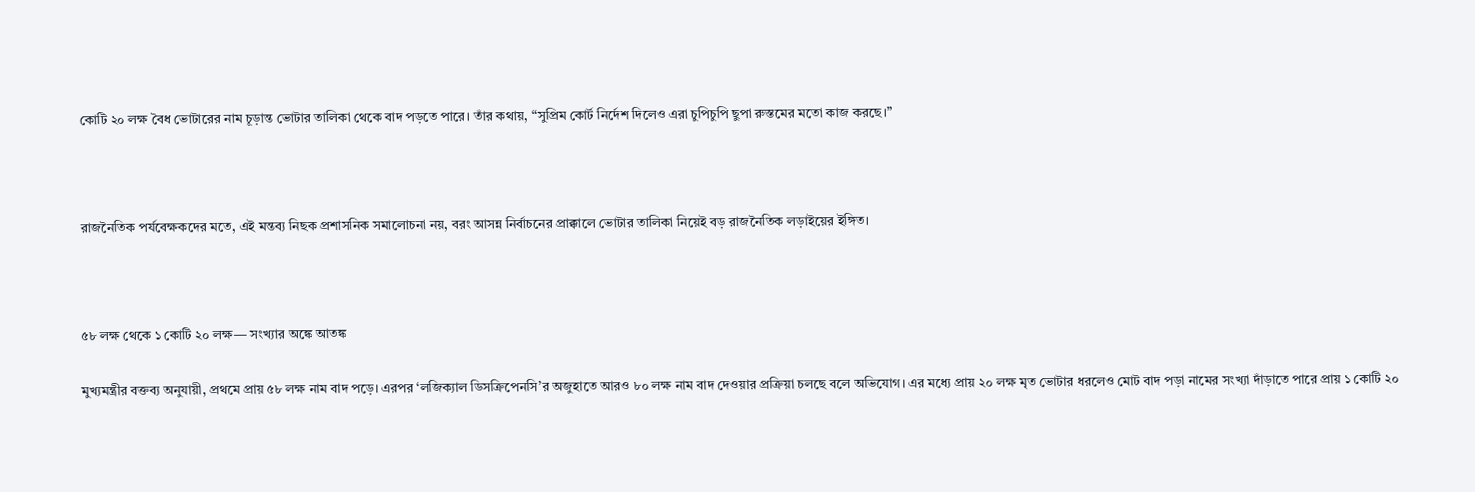কোটি ২০ লক্ষ বৈধ ভোটারের নাম চূড়ান্ত ভোটার তালিকা থেকে বাদ পড়তে পারে। তাঁর কথায়, “সুপ্রিম কোর্ট নির্দেশ দিলেও এরা চুপিচুপি ছুপা রুস্তমের মতো কাজ করছে।”



রাজনৈতিক পর্যবেক্ষকদের মতে, এই মন্তব্য নিছক প্রশাসনিক সমালোচনা নয়, বরং আসন্ন নির্বাচনের প্রাক্কালে ভোটার তালিকা নিয়েই বড় রাজনৈতিক লড়াইয়ের ইঙ্গিত।



৫৮ লক্ষ থেকে ১ কোটি ২০ লক্ষ— সংখ্যার অঙ্কে আতঙ্ক

মুখ্যমন্ত্রীর বক্তব্য অনুযায়ী, প্রথমে প্রায় ৫৮ লক্ষ নাম বাদ পড়ে। এরপর ‘লজিক্যাল ডিসক্রিপেনসি’র অজুহাতে আরও ৮০ লক্ষ নাম বাদ দেওয়ার প্রক্রিয়া চলছে বলে অভিযোগ। এর মধ্যে প্রায় ২০ লক্ষ মৃত ভোটার ধরলেও মোট বাদ পড়া নামের সংখ্যা দাঁড়াতে পারে প্রায় ১ কোটি ২০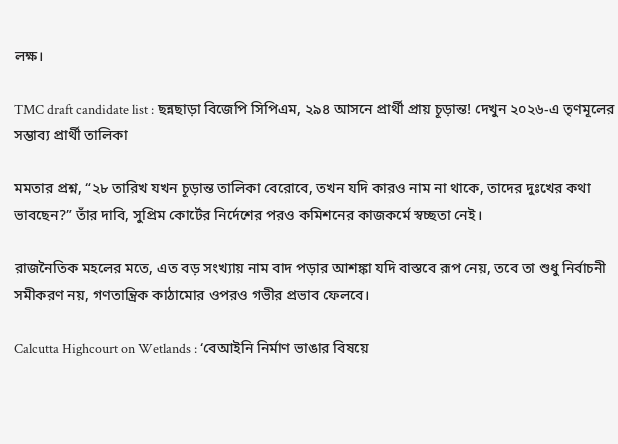লক্ষ।

TMC draft candidate list : ছন্নছাড়া বিজেপি সিপিএম, ২৯৪ আসনে প্রার্থী প্রায় চূড়ান্ত! দেখুন ২০২৬-এ তৃণমূলের সম্ভাব্য প্রার্থী তালিকা

মমতার প্রশ্ন, “২৮ তারিখ যখন চূড়ান্ত তালিকা বেরোবে, তখন যদি কারও নাম না থাকে, তাদের দুঃখের কথা ভাবছেন?” তাঁর দাবি, সুপ্রিম কোর্টের নির্দেশের পরও কমিশনের কাজকর্মে স্বচ্ছতা নেই।

রাজনৈতিক মহলের মতে, এত বড় সংখ্যায় নাম বাদ পড়ার আশঙ্কা যদি বাস্তবে রূপ নেয়, তবে তা শুধু নির্বাচনী সমীকরণ নয়, গণতান্ত্রিক কাঠামোর ওপরও গভীর প্রভাব ফেলবে।

Calcutta Highcourt on Wetlands : ‘বেআইনি নির্মাণ ভাঙার বিষয়ে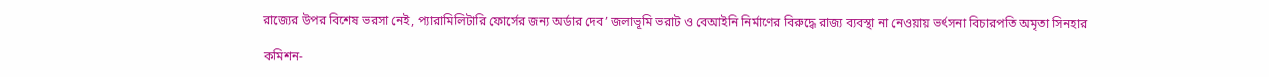রাজ্যের উপর বিশেষ ভরসা নেই, প্যারামিলিটারি ফোর্সের জন্য অর্ডার দেব’ জলাভূমি ভরাট ও বেআইনি নির্মাণের বিরুদ্ধে রাজ্য ব্যবস্থা না নেওয়ায় ভর্ৎসনা বিচারপতি অমৃতা সিনহার

কমিশন-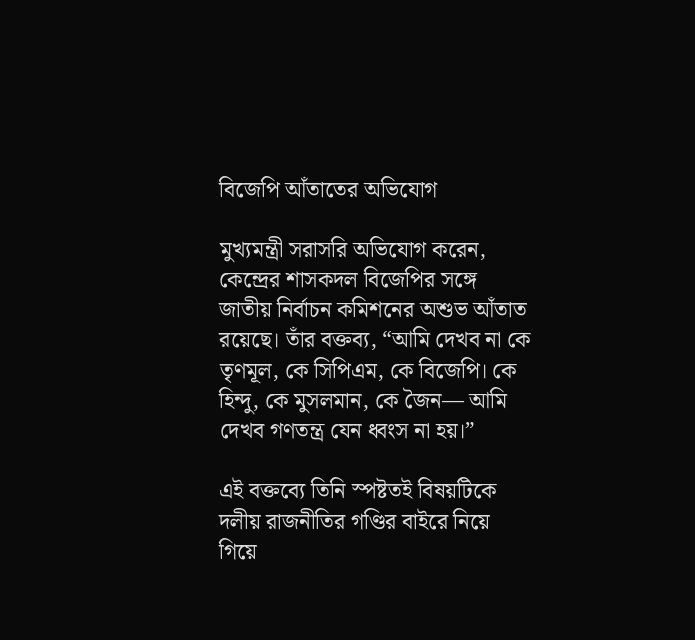বিজেপি আঁতাতের অভিযোগ

মুখ্যমন্ত্রী সরাসরি অভিযোগ করেন, কেন্দ্রের শাসকদল বিজেপির সঙ্গে জাতীয় নির্বাচন কমিশনের অশুভ আঁতাত রয়েছে। তাঁর বক্তব্য, “আমি দেখব না কে তৃণমূল, কে সিপিএম, কে বিজেপি। কে হিন্দু, কে মুসলমান, কে জৈন— আমি দেখব গণতন্ত্র যেন ধ্বংস না হয়।”

এই বক্তব্যে তিনি স্পষ্টতই বিষয়টিকে দলীয় রাজনীতির গণ্ডির বাইরে নিয়ে গিয়ে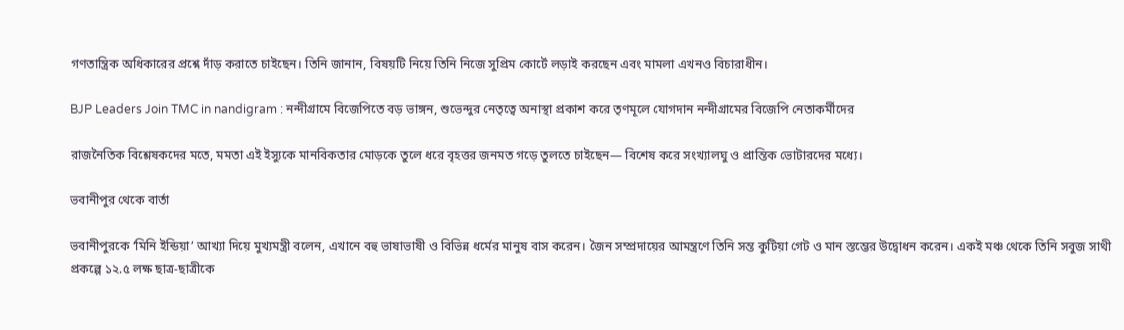গণতান্ত্রিক অধিকারের প্রশ্নে দাঁড় করাতে চাইছেন। তিনি জানান, বিষয়টি নিয়ে তিনি নিজে সুপ্রিম কোর্টে লড়াই করছেন এবং মামলা এখনও বিচারাধীন।

BJP Leaders Join TMC in nandigram : নন্দীগ্রামে বিজেপিতে বড় ভাঙ্গন, শুভেন্দুর নেতৃত্বে অনাস্থা প্রকাশ করে তৃণমূলে যোগদান নন্দীগ্রামের বিজেপি নেতাকর্মীদের

রাজনৈতিক বিশ্লেষকদের মতে, মমতা এই ইস্যুকে মানবিকতার মোড়কে তুলে ধরে বৃহত্তর জনমত গড়ে তুলতে চাইছেন— বিশেষ করে সংখ্যালঘু ও প্রান্তিক ভোটারদের মধ্যে।

ভবানীপুর থেকে বার্তা

ভবানীপুরকে ‘মিনি ইন্ডিয়া’ আখ্যা দিয়ে মুখ্যমন্ত্রী বলেন, এখানে বহু ভাষাভাষী ও বিভিন্ন ধর্মের মানুষ বাস করেন। জৈন সম্প্রদায়ের আমন্ত্রণে তিনি সন্ত কুটিয়া গেট ও মান স্তম্ভের উদ্বোধন করেন। একই মঞ্চ থেকে তিনি সবুজ সাথী প্রকল্পে ১২.৫ লক্ষ ছাত্র-ছাত্রীকে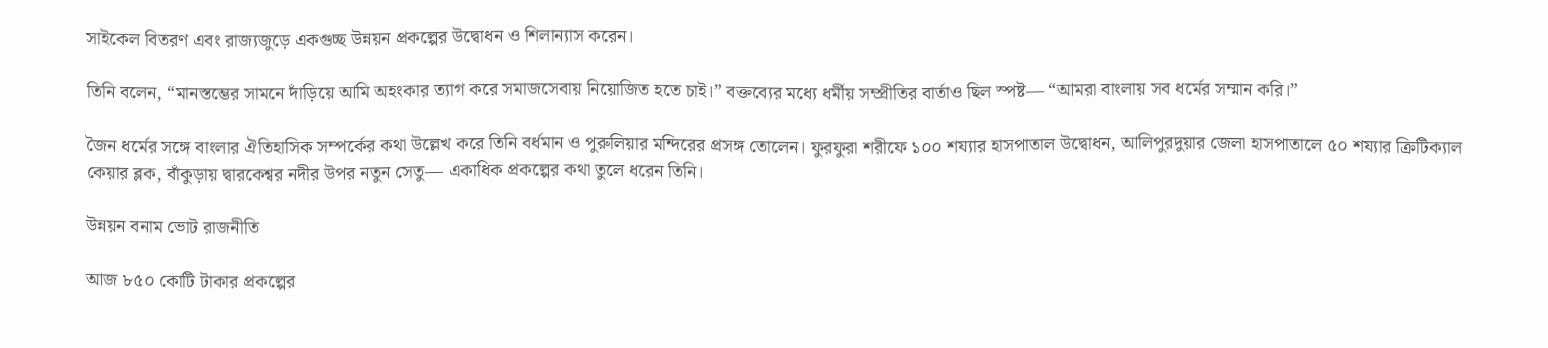সাইকেল বিতরণ এবং রাজ্যজুড়ে একগুচ্ছ উন্নয়ন প্রকল্পের উদ্বোধন ও শিলান্যাস করেন।

তিনি বলেন, “মানস্তম্ভের সামনে দাঁড়িয়ে আমি অহংকার ত্যাগ করে সমাজসেবায় নিয়োজিত হতে চাই।” বক্তব্যের মধ্যে ধর্মীয় সম্প্রীতির বার্তাও ছিল স্পষ্ট— “আমরা বাংলায় সব ধর্মের সম্মান করি।”

জৈন ধর্মের সঙ্গে বাংলার ঐতিহাসিক সম্পর্কের কথা উল্লেখ করে তিনি বর্ধমান ও পুরুলিয়ার মন্দিরের প্রসঙ্গ তোলেন। ফুরফুরা শরীফে ১০০ শয্যার হাসপাতাল উদ্বোধন, আলিপুরদুয়ার জেলা হাসপাতালে ৫০ শয্যার ক্রিটিক্যাল কেয়ার ব্লক, বাঁকুড়ায় দ্বারকেশ্বর নদীর উপর নতুন সেতু— একাধিক প্রকল্পের কথা তুলে ধরেন তিনি।

উন্নয়ন বনাম ভোট রাজনীতি

আজ ৮৫০ কোটি টাকার প্রকল্পের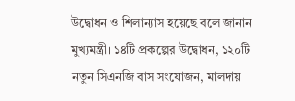উদ্বোধন ও শিলান্যাস হয়েছে বলে জানান মুখ্যমন্ত্রী। ১৪টি প্রকল্পের উদ্বোধন, ১২০টি নতুন সিএনজি বাস সংযোজন, মালদায়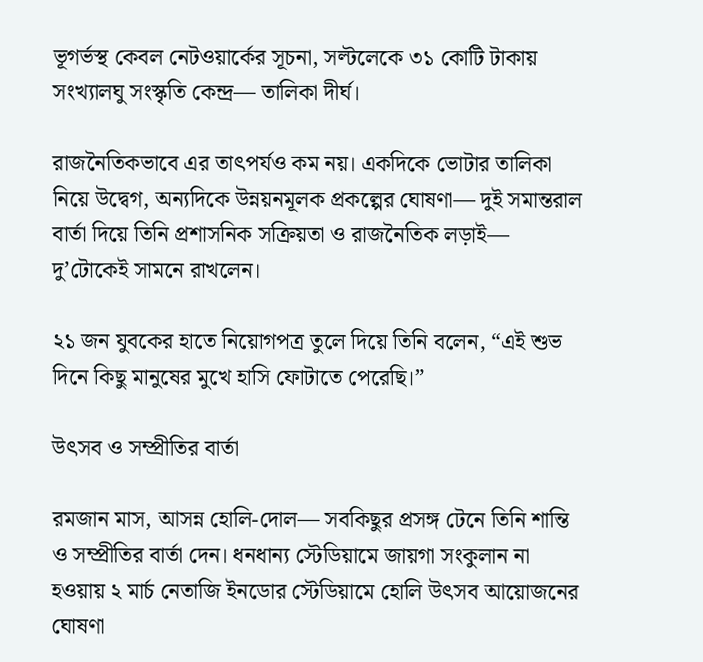ভূগর্ভস্থ কেবল নেটওয়ার্কের সূচনা, সল্টলেকে ৩১ কোটি টাকায় সংখ্যালঘু সংস্কৃতি কেন্দ্র— তালিকা দীর্ঘ।

রাজনৈতিকভাবে এর তাৎপর্যও কম নয়। একদিকে ভোটার তালিকা নিয়ে উদ্বেগ, অন্যদিকে উন্নয়নমূলক প্রকল্পের ঘোষণা— দুই সমান্তরাল বার্তা দিয়ে তিনি প্রশাসনিক সক্রিয়তা ও রাজনৈতিক লড়াই— দু’টোকেই সামনে রাখলেন।

২১ জন যুবকের হাতে নিয়োগপত্র তুলে দিয়ে তিনি বলেন, “এই শুভ দিনে কিছু মানুষের মুখে হাসি ফোটাতে পেরেছি।”

উৎসব ও সম্প্রীতির বার্তা

রমজান মাস, আসন্ন হোলি-দোল— সবকিছুর প্রসঙ্গ টেনে তিনি শান্তি ও সম্প্রীতির বার্তা দেন। ধনধান্য স্টেডিয়ামে জায়গা সংকুলান না হওয়ায় ২ মার্চ নেতাজি ইনডোর স্টেডিয়ামে হোলি উৎসব আয়োজনের ঘোষণা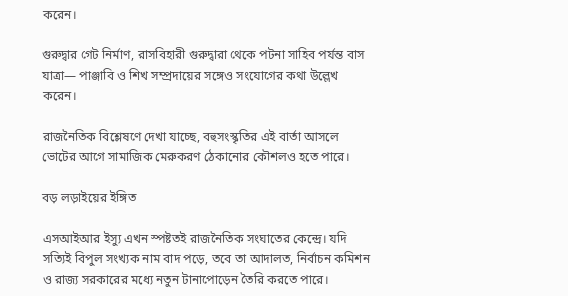করেন।

গুরুদ্বার গেট নির্মাণ, রাসবিহারী গুরুদ্বারা থেকে পটনা সাহিব পর্যন্ত বাস যাত্রা— পাঞ্জাবি ও শিখ সম্প্রদায়ের সঙ্গেও সংযোগের কথা উল্লেখ করেন।

রাজনৈতিক বিশ্লেষণে দেখা যাচ্ছে, বহুসংস্কৃতির এই বার্তা আসলে ভোটের আগে সামাজিক মেরুকরণ ঠেকানোর কৌশলও হতে পারে।

বড় লড়াইয়ের ইঙ্গিত

এসআইআর ইস্যু এখন স্পষ্টতই রাজনৈতিক সংঘাতের কেন্দ্রে। যদি সত্যিই বিপুল সংখ্যক নাম বাদ পড়ে, তবে তা আদালত, নির্বাচন কমিশন ও রাজ্য সরকারের মধ্যে নতুন টানাপোড়েন তৈরি করতে পারে।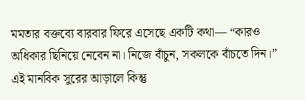মমতার বক্তব্যে বারবার ফিরে এসেছে একটি কথা— “কারও অধিকার ছিনিয়ে নেবেন না। নিজে বাঁচুন, সকলকে বাঁচতে দিন।” এই মানবিক সুরের আড়ালে কিন্তু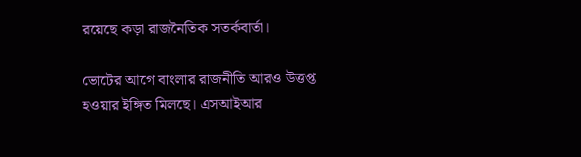রয়েছে কড়া রাজনৈতিক সতর্কবার্তা।

ভোটের আগে বাংলার রাজনীতি আরও উত্তপ্ত হওয়ার ইঙ্গিত মিলছে। এসআইআর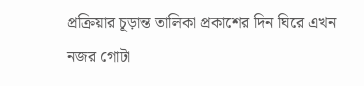প্রক্রিয়ার চূড়ান্ত তালিকা প্রকাশের দিন ঘিরে এখন নজর গোটা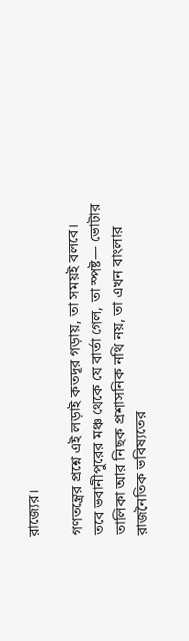রাজ্যের।

গণতন্ত্রের প্রশ্নে এই লড়াই কতদূর গড়ায়, তা সময়ই বলবে। তবে ভবানীপুরের মঞ্চ থেকে যে বার্তা গেল, তা স্পষ্ট— ভোটার তালিকা আর নিছক প্রশাসনিক নথি নয়, তা এখন বাংলার রাজনৈতিক ভবিষ্যতের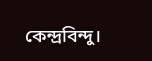কেন্দ্রবিন্দু।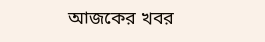আজকের খবর